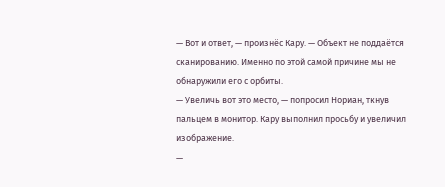— Вот и ответ, — произнёс Кару. — Объект не поддаётся сканированию. Именно по этой самой причине мы не обнаружили его с орбиты.
— Увеличь вот это место, — попросил Нориан, ткнув пальцем в монитор. Кару выполнил просьбу и увеличил изображение.
—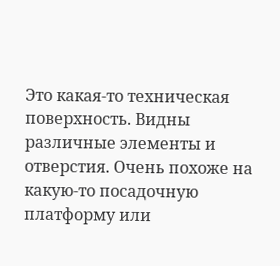Это какая-то техническая поверхность. Видны различные элементы и отверстия. Очень похоже на какую-то посадочную платформу или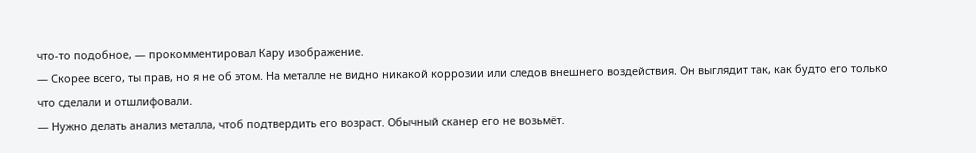что-то подобное, — прокомментировал Кару изображение.
— Скорее всего, ты прав, но я не об этом. На металле не видно никакой коррозии или следов внешнего воздействия. Он выглядит так, как будто его только что сделали и отшлифовали.
— Нужно делать анализ металла, чтоб подтвердить его возраст. Обычный сканер его не возьмёт.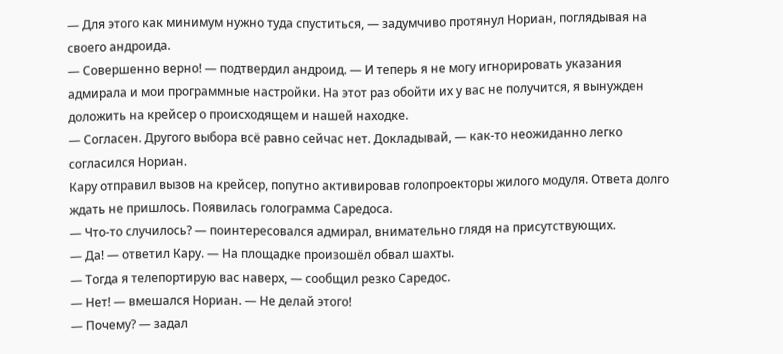— Для этого как минимум нужно туда спуститься, — задумчиво протянул Нориан, поглядывая на своего андроида.
— Совершенно верно! — подтвердил андроид. — И теперь я не могу игнорировать указания адмирала и мои программные настройки. На этот раз обойти их у вас не получится, я вынужден доложить на крейсер о происходящем и нашей находке.
— Согласен. Другого выбора всё равно сейчас нет. Докладывай, — как-то неожиданно легко согласился Нориан.
Кару отправил вызов на крейсер, попутно активировав голопроекторы жилого модуля. Ответа долго ждать не пришлось. Появилась голограмма Саредоса.
— Что-то случилось? — поинтересовался адмирал, внимательно глядя на присутствующих.
— Да! — ответил Кару. — На площадке произошёл обвал шахты.
— Тогда я телепортирую вас наверх, — сообщил резко Саредос.
— Нет! — вмешался Нориан. — Не делай этого!
— Почему? — задал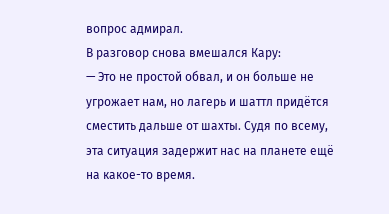вопрос адмирал.
В разговор снова вмешался Кару:
— Это не простой обвал, и он больше не угрожает нам, но лагерь и шаттл придётся сместить дальше от шахты. Судя по всему, эта ситуация задержит нас на планете ещё на какое-то время.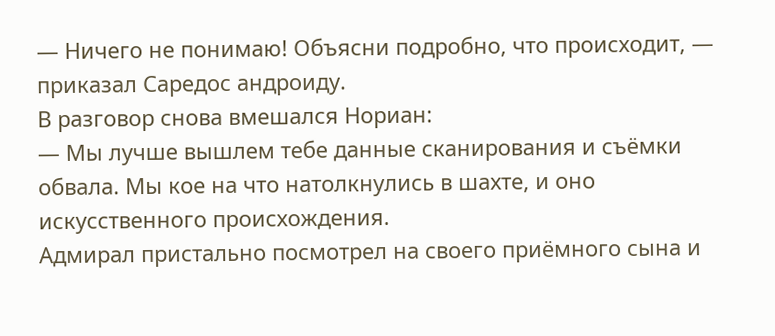— Ничего не понимаю! Объясни подробно, что происходит, — приказал Саредос андроиду.
В разговор снова вмешался Нориан:
— Мы лучше вышлем тебе данные сканирования и съёмки обвала. Мы кое на что натолкнулись в шахте, и оно искусственного происхождения.
Адмирал пристально посмотрел на своего приёмного сына и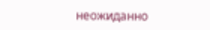неожиданно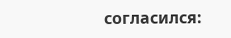согласился: